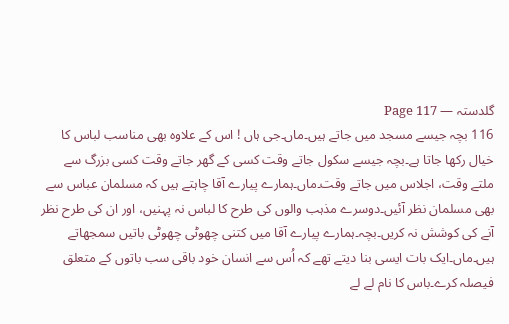گلدستہ — Page 117
116 بچہ جیسے مسجد میں جاتے ہیں۔ماں۔جی ہاں ! اس کے علاوہ بھی مناسب لباس کا خیال رکھا جاتا ہے۔بچہ جیسے سکول جاتے وقت کسی کے گھر جاتے وقت کسی بزرگ سے ملتے وقت، اجلاس میں جاتے وقت۔ماں۔ہمارے پیارے آقا چاہتے ہیں کہ مسلمان عباس سے بھی مسلمان نظر آئیں۔دوسرے مذہب والوں کی طرح کا لباس نہ پہنیں، اور ان کی طرح نظر آنے کی کوشش نہ کریں۔بچہ۔ہمارے پیارے آقا میں کتنی چھوٹی چھوٹی باتیں سمجھاتے ہیں۔ماں۔ایک بات ایسی بنا دیتے تھے کہ اُس سے انسان خود باقی سب باتوں کے متعلق فیصلہ کرے۔باس کا نام لے لے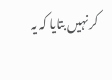کر نہیں بتایا کہ یہ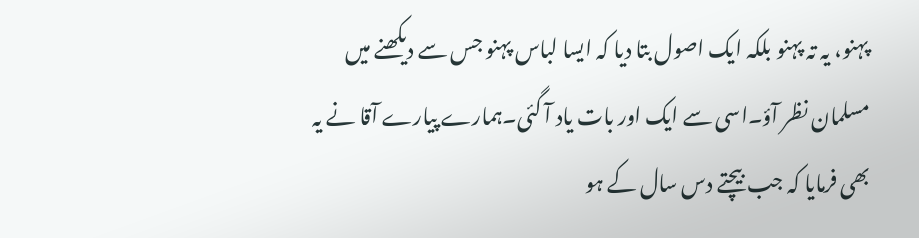پہنو، یہ تہ پہنو بلکہ ایک اصول بتا دیا کہ ایسا لباس پہنو جس سے دیکھنے میں مسلمان نظر آؤ۔اسی سے ایک اور بات یاد آ گئی۔ہمارے پیارے آقا نے یہ بھی فرمایا کہ جب بیچتے دس سال کے ہو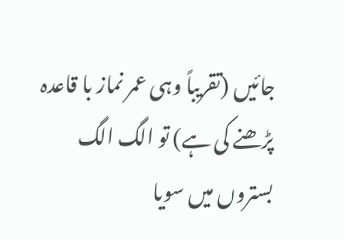جائیں (تقریباً وہی عمر نماز با قاعدہ پڑھنے کی ہے) تو الگ الگ بستروں میں سویا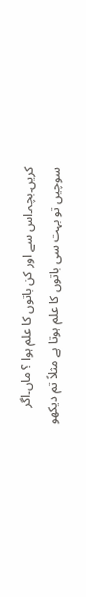کریں۔بچہ۔اس سے اور کن باتوں کا علم ہوا ؟ ماں۔اگر سوچیں تو بہت سی باتوں کا علم ہوتا ہے مثلاً تم دیکھو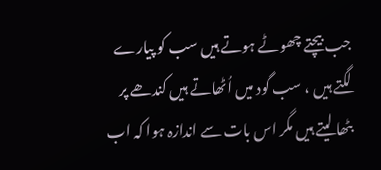جب بیچتے چھوٹے ہوتے ہیں سب کو پیارے لگتے ہیں ، سب گود میں اُٹھاتے ہیں کندھے پر بٹھا لیتے ہیں مگر اس بات سے اندازہ ہوا کہ اب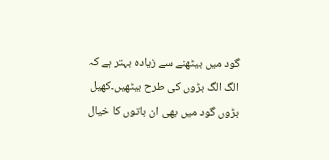گود میں بیٹھنے سے زیادہ بہتر ہے کہ الگ الگ بڑوں کی طرح بیٹھیں۔کھیل بڑوں گود میں بھی ان باتوں کا خیال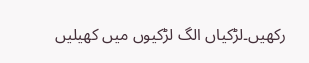رکھیں۔لڑکیاں الگ لڑکیوں میں کھیلیں